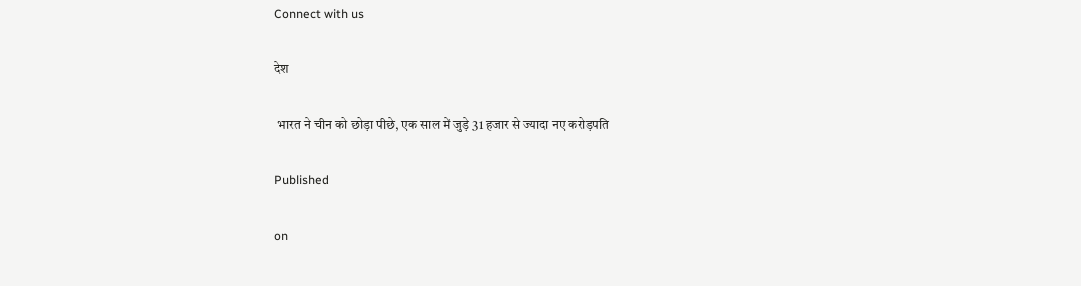Connect with us

देश

 भारत ने चीन को छोड़ा पीछे, एक साल में जुड़े 31 हजार से ज्यादा नए करोड़पति

Published

on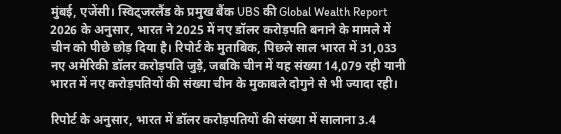मुंबई, एजेंसी। स्विट्जरलैंड के प्रमुख बैंक UBS की Global Wealth Report 2026 के अनुसार, भारत ने 2025 में नए डॉलर करोड़पति बनाने के मामले में चीन को पीछे छोड़ दिया है। रिपोर्ट के मुताबिक, पिछले साल भारत में 31,033 नए अमेरिकी डॉलर करोड़पति जुड़े, जबकि चीन में यह संख्या 14,079 रही यानी भारत में नए करोड़पतियों की संख्या चीन के मुकाबले दोगुने से भी ज्यादा रही।

रिपोर्ट के अनुसार, भारत में डॉलर करोड़पतियों की संख्या में सालाना 3.4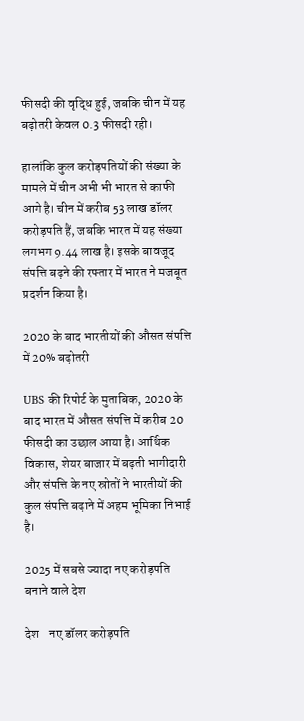फीसदी की वृद्धि हुई, जबकि चीन में यह बढ़ोतरी केवल 0.3 फीसदी रही।

हालांकि कुल करोड़पतियों की संख्या के मामले में चीन अभी भी भारत से काफी आगे है। चीन में करीब 53 लाख डॉलर करोड़पति हैं, जबकि भारत में यह संख्या लगभग 9.44 लाख है। इसके बावजूद संपत्ति बढ़ने की रफ्तार में भारत ने मजबूत प्रदर्शन किया है।

2020 के बाद भारतीयों की औसत संपत्ति में 20% बढ़ोतरी

UBS की रिपोर्ट के मुताबिक, 2020 के बाद भारत में औसत संपत्ति में करीब 20 फीसदी का उछाल आया है। आर्थिक विकास, शेयर बाजार में बढ़ती भागीदारी और संपत्ति के नए स्रोतों ने भारतीयों की कुल संपत्ति बढ़ाने में अहम भूमिका निभाई है।

2025 में सबसे ज्यादा नए करोड़पति बनाने वाले देश

देश    नए डॉलर करोड़पति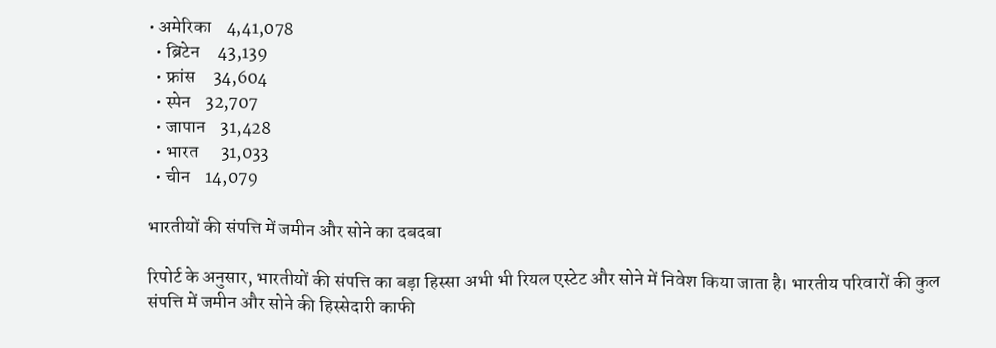• अमेरिका    4,41,078
  • ब्रिटेन     43,139
  • फ्रांस     34,604
  • स्पेन    32,707
  • जापान    31,428
  • भारत      31,033
  • चीन    14,079

भारतीयों की संपत्ति में जमीन और सोने का दबदबा

रिपोर्ट के अनुसार, भारतीयों की संपत्ति का बड़ा हिस्सा अभी भी रियल एस्टेट और सोने में निवेश किया जाता है। भारतीय परिवारों की कुल संपत्ति में जमीन और सोने की हिस्सेदारी काफी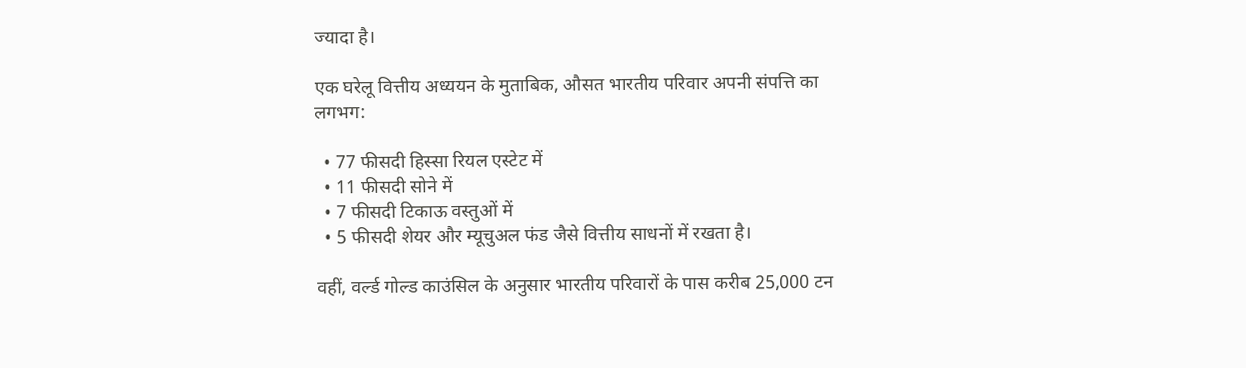ज्यादा है।

एक घरेलू वित्तीय अध्ययन के मुताबिक, औसत भारतीय परिवार अपनी संपत्ति का लगभग:

  • 77 फीसदी हिस्सा रियल एस्टेट में
  • 11 फीसदी सोने में
  • 7 फीसदी टिकाऊ वस्तुओं में
  • 5 फीसदी शेयर और म्यूचुअल फंड जैसे वित्तीय साधनों में रखता है।

वहीं, वर्ल्ड गोल्ड काउंसिल के अनुसार भारतीय परिवारों के पास करीब 25,000 टन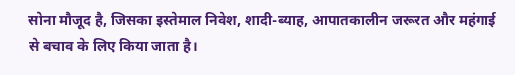सोना मौजूद है, जिसका इस्तेमाल निवेश, शादी-ब्याह, आपातकालीन जरूरत और महंगाई से बचाव के लिए किया जाता है।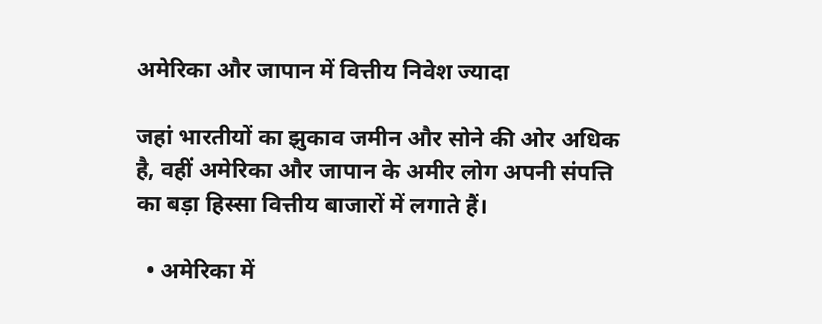अमेरिका और जापान में वित्तीय निवेश ज्यादा

जहां भारतीयों का झुकाव जमीन और सोने की ओर अधिक है, वहीं अमेरिका और जापान के अमीर लोग अपनी संपत्ति का बड़ा हिस्सा वित्तीय बाजारों में लगाते हैं।

  • अमेरिका में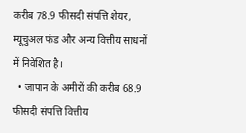करीब 78.9 फीसदी संपत्ति शेयर, म्यूचुअल फंड और अन्य वित्तीय साधनों में निवेशित है।
  • जापान के अमीरों की करीब 68.9 फीसदी संपत्ति वित्तीय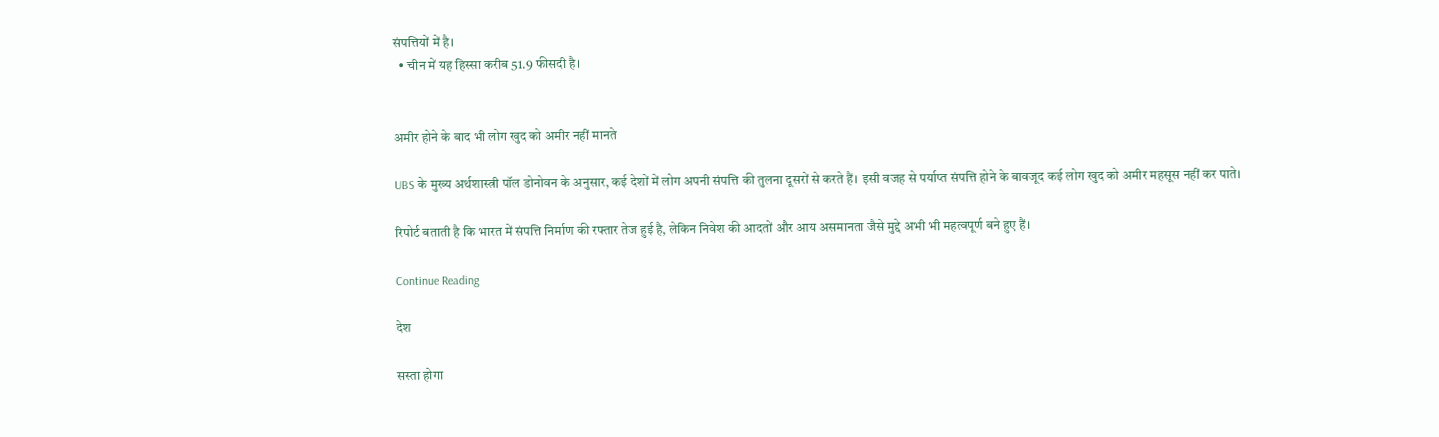संपत्तियों में है।
  • चीन में यह हिस्सा करीब 51.9 फीसदी है।


अमीर होने के बाद भी लोग खुद को अमीर नहीं मानते

UBS के मुख्य अर्थशास्त्री पॉल डोनोवन के अनुसार, कई देशों में लोग अपनी संपत्ति की तुलना दूसरों से करते हैं। इसी वजह से पर्याप्त संपत्ति होने के बावजूद कई लोग खुद को अमीर महसूस नहीं कर पाते।

रिपोर्ट बताती है कि भारत में संपत्ति निर्माण की रफ्तार तेज हुई है, लेकिन निवेश की आदतों और आय असमानता जैसे मुद्दे अभी भी महत्वपूर्ण बने हुए हैं।

Continue Reading

देश

सस्ता होगा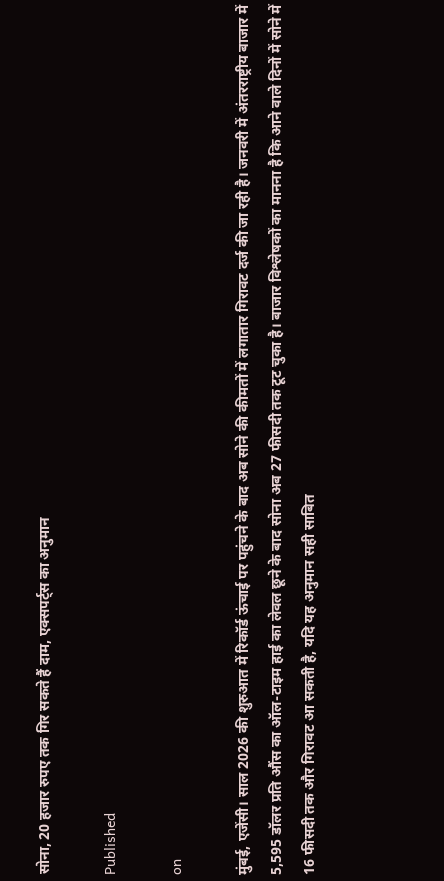सोना, 20 हजार रुपए तक गिर सकते हैं दाम, एक्सपर्ट्स का अनुमान

Published

on

मुंबई, एजेंसी। साल 2026 की शुरुआत में रिकॉर्ड ऊंचाई पर पहुंचने के बाद अब सोने की कीमतों में लगातार गिरावट दर्ज की जा रही है। जनवरी में अंतरराष्ट्रीय बाजार में 5,595 डॉलर प्रति औंस का ऑल-टाइम हाई का लेवल छूने के बाद सोना अब 27 फीसदी तक टूट चुका है। बाजार विश्लेषकों का मानना है कि आने वाले दिनों में सोने में 16 फीसदी तक और गिरावट आ सकती है, यदि यह अनुमान सही साबित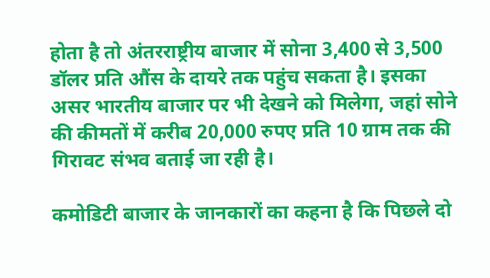होता है तो अंतरराष्ट्रीय बाजार में सोना 3,400 से 3,500 डॉलर प्रति औंस के दायरे तक पहुंच सकता है। इसका असर भारतीय बाजार पर भी देखने को मिलेगा, जहां सोने की कीमतों में करीब 20,000 रुपए प्रति 10 ग्राम तक की गिरावट संभव बताई जा रही है।

कमोडिटी बाजार के जानकारों का कहना है कि पिछले दो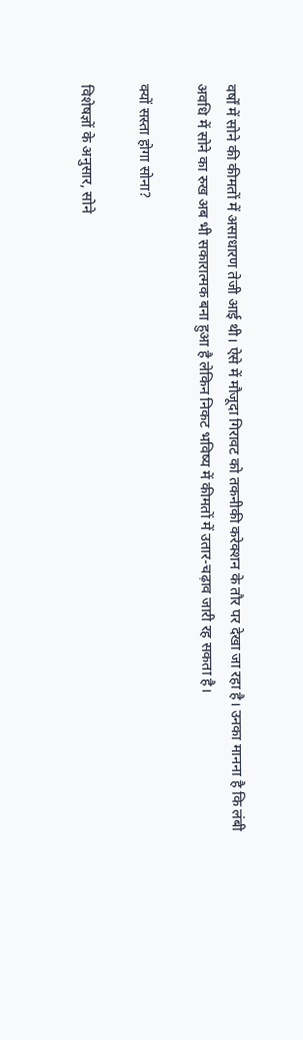वर्षों में सोने की कीमतों में असाधारण तेजी आई थी। ऐसे में मौजूदा गिरावट को तकनीकी करेक्शन के तौर पर देखा जा रहा है। उनका मानना है कि लंबी अवधि में सोने का रुख अब भी सकारात्मक बना हुआ है लेकिन निकट भविष्य में कीमतों में उतार-चढ़ाव जारी रह सकता है।

क्यों सस्ता होगा सोना?

विशेषज्ञों के अनुसार, सोने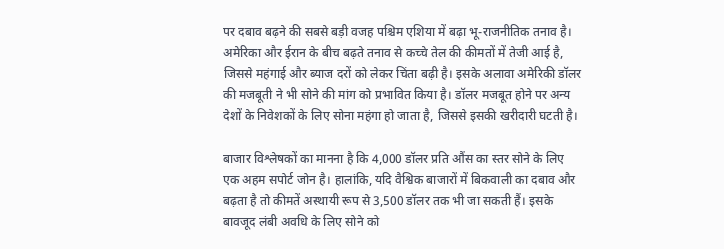पर दबाव बढ़ने की सबसे बड़ी वजह पश्चिम एशिया में बढ़ा भू-राजनीतिक तनाव है। अमेरिका और ईरान के बीच बढ़ते तनाव से कच्चे तेल की कीमतों में तेजी आई है, जिससे महंगाई और ब्याज दरों को लेकर चिंता बढ़ी है। इसके अलावा अमेरिकी डॉलर की मजबूती ने भी सोने की मांग को प्रभावित किया है। डॉलर मजबूत होने पर अन्य देशों के निवेशकों के लिए सोना महंगा हो जाता है, जिससे इसकी खरीदारी घटती है।

बाजार विश्लेषकों का मानना है कि 4,000 डॉलर प्रति औंस का स्तर सोने के लिए एक अहम सपोर्ट जोन है। हालांकि, यदि वैश्विक बाजारों में बिकवाली का दबाव और बढ़ता है तो कीमतें अस्थायी रूप से 3,500 डॉलर तक भी जा सकती हैं। इसके बावजूद लंबी अवधि के लिए सोने को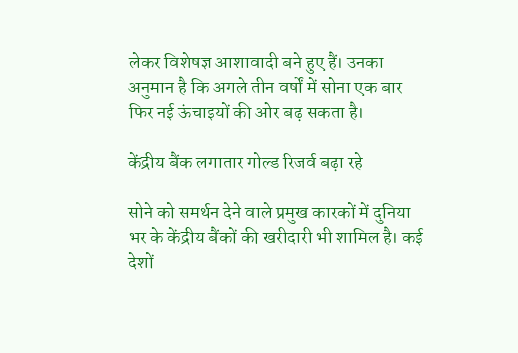लेकर विशेषज्ञ आशावादी बने हुए हैं। उनका अनुमान है कि अगले तीन वर्षों में सोना एक बार फिर नई ऊंचाइयों की ओर बढ़ सकता है।

केंद्रीय बैंक लगातार गोल्ड रिजर्व बढ़ा रहे

सोने को समर्थन देने वाले प्रमुख कारकों में दुनिया भर के केंद्रीय बैंकों की खरीदारी भी शामिल है। कई देशों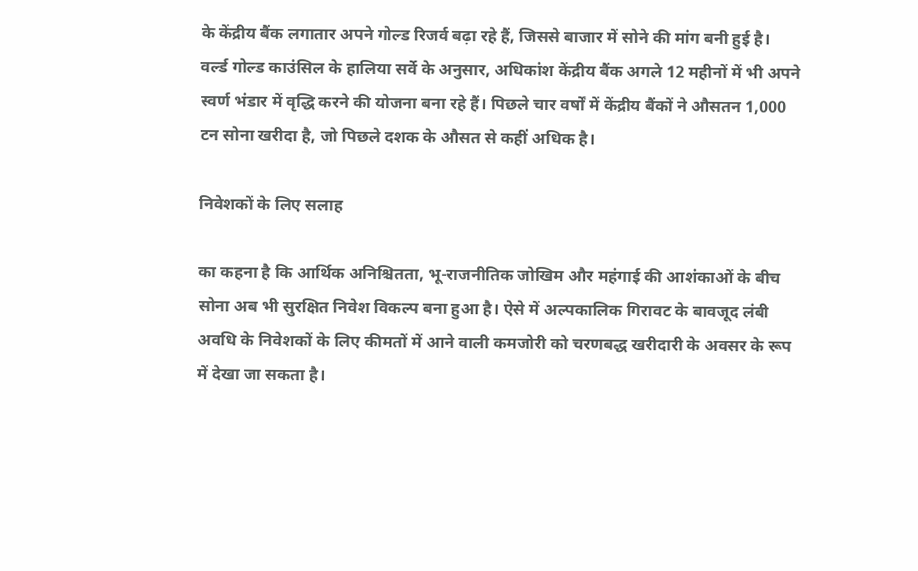के केंद्रीय बैंक लगातार अपने गोल्ड रिजर्व बढ़ा रहे हैं, जिससे बाजार में सोने की मांग बनी हुई है। वर्ल्ड गोल्ड काउंसिल के हालिया सर्वे के अनुसार, अधिकांश केंद्रीय बैंक अगले 12 महीनों में भी अपने स्वर्ण भंडार में वृद्धि करने की योजना बना रहे हैं। पिछले चार वर्षों में केंद्रीय बैंकों ने औसतन 1,000 टन सोना खरीदा है, जो पिछले दशक के औसत से कहीं अधिक है।

निवेशकों के लिए सलाह

का कहना है कि आर्थिक अनिश्चितता, भू-राजनीतिक जोखिम और महंगाई की आशंकाओं के बीच सोना अब भी सुरक्षित निवेश विकल्प बना हुआ है। ऐसे में अल्पकालिक गिरावट के बावजूद लंबी अवधि के निवेशकों के लिए कीमतों में आने वाली कमजोरी को चरणबद्ध खरीदारी के अवसर के रूप में देखा जा सकता है।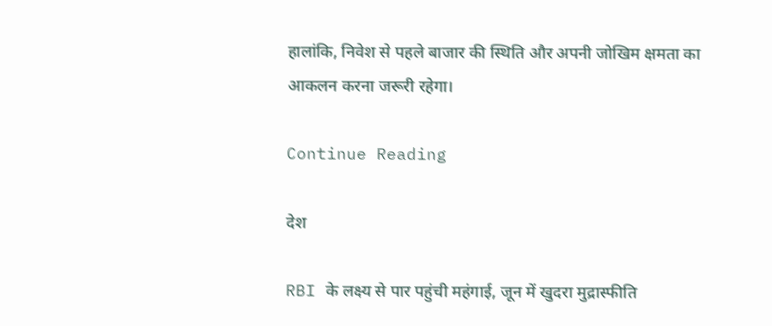हालांकि, निवेश से पहले बाजार की स्थिति और अपनी जोखिम क्षमता का आकलन करना जरूरी रहेगा।

Continue Reading

देश

RBI के लक्ष्य से पार पहुंची महंगाई, जून में खुदरा मुद्रास्फीति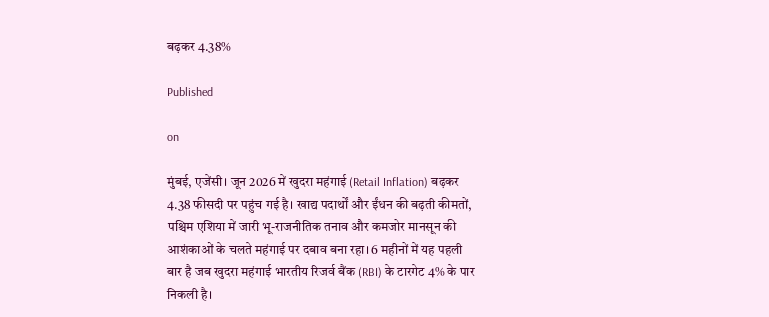बढ़कर 4.38%

Published

on

मुंबई, एजेंसी। जून 2026 में खुदरा महंगाई (Retail Inflation) बढ़कर 4.38 फीसदी पर पहुंच गई है। खाद्य पदार्थों और ईंधन की बढ़ती कीमतों, पश्चिम एशिया में जारी भू-राजनीतिक तनाव और कमजोर मानसून की आशंकाओं के चलते महंगाई पर दबाव बना रहा। 6 महीनों में यह पहली बार है जब खुदरा महंगाई भारतीय रिजर्व बैंक (RBI) के टारगेट 4% के पार निकली है।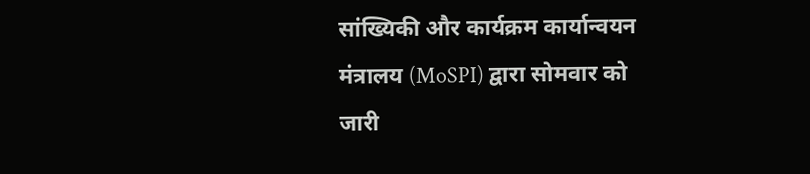सांख्यिकी और कार्यक्रम कार्यान्वयन मंत्रालय (MoSPI) द्वारा सोमवार को जारी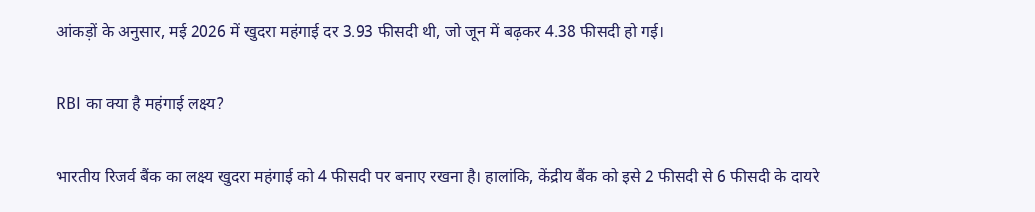आंकड़ों के अनुसार, मई 2026 में खुदरा महंगाई दर 3.93 फीसदी थी, जो जून में बढ़कर 4.38 फीसदी हो गई।

RBI का क्या है महंगाई लक्ष्य?

भारतीय रिजर्व बैंक का लक्ष्य खुदरा महंगाई को 4 फीसदी पर बनाए रखना है। हालांकि, केंद्रीय बैंक को इसे 2 फीसदी से 6 फीसदी के दायरे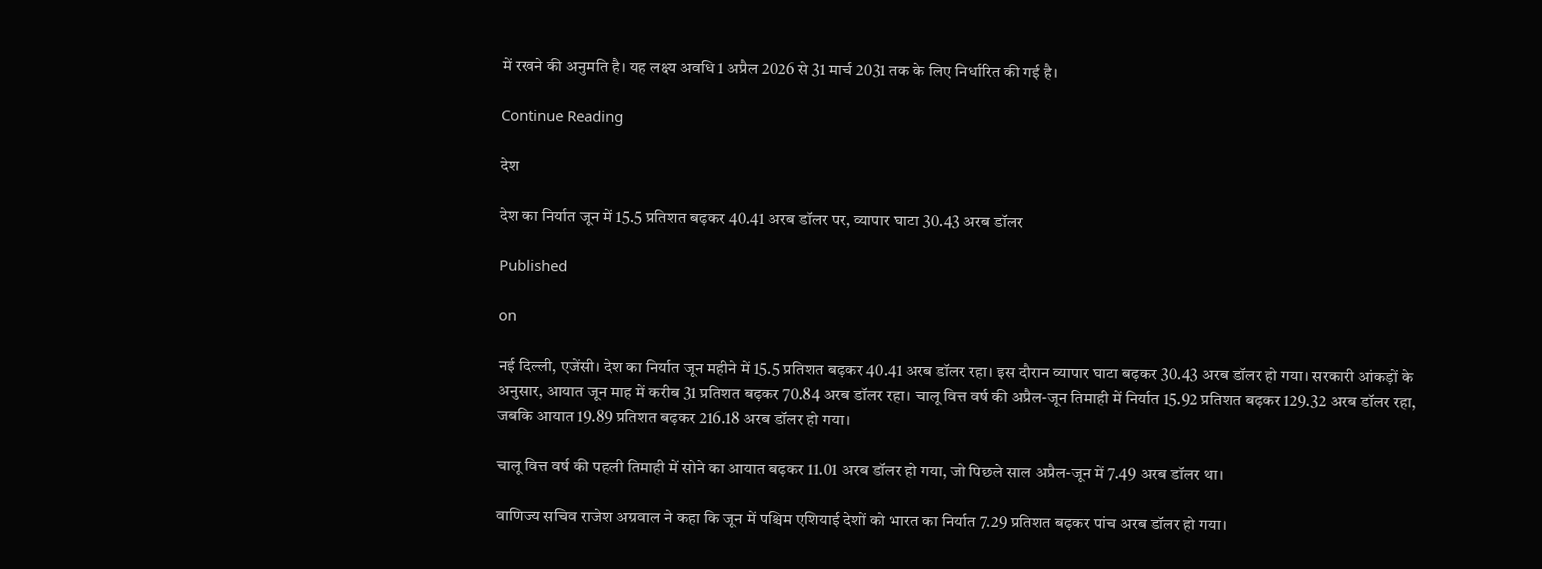में रखने की अनुमति है। यह लक्ष्य अवधि 1 अप्रैल 2026 से 31 मार्च 2031 तक के लिए निर्धारित की गई है।

Continue Reading

देश

देश का निर्यात जून में 15.5 प्रतिशत बढ़कर 40.41 अरब डॉलर पर, व्यापार घाटा 30.43 अरब डॉलर

Published

on

नई दिल्ली, एजेंसी। देश का निर्यात जून महीने में 15.5 प्रतिशत बढ़कर 40.41 अरब डॉलर रहा। इस दौरान व्यापार घाटा बढ़कर 30.43 अरब डॉलर हो गया। सरकारी आंकड़ों के अनुसार, आयात जून माह में करीब 31 प्रतिशत बढ़कर 70.84 अरब डॉलर रहा। चालू वित्त वर्ष की अप्रैल-जून तिमाही में निर्यात 15.92 प्रतिशत बढ़कर 129.32 अरब डॉलर रहा, जबकि आयात 19.89 प्रतिशत बढ़कर 216.18 अरब डॉलर हो गया।

चालू वित्त वर्ष की पहली तिमाही में सोने का आयात बढ़कर 11.01 अरब डॉलर हो गया, जो पिछले साल अप्रैल-जून में 7.49 अरब डॉलर था।

वाणिज्य सचिव राजेश अग्रवाल ने कहा कि जून में पश्चिम एशियाई देशों को भारत का निर्यात 7.29 प्रतिशत बढ़कर पांच अरब डॉलर हो गया।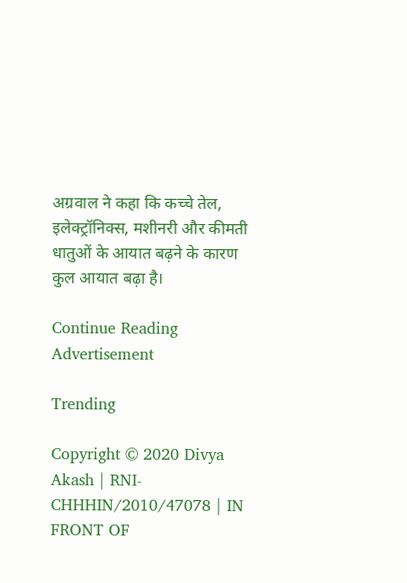अग्रवाल ने कहा कि कच्चे तेल, इलेक्ट्रॉनिक्स, मशीनरी और कीमती धातुओं के आयात बढ़ने के कारण कुल आयात बढ़ा है।

Continue Reading
Advertisement

Trending

Copyright © 2020 Divya Akash | RNI- CHHHIN/2010/47078 | IN FRONT OF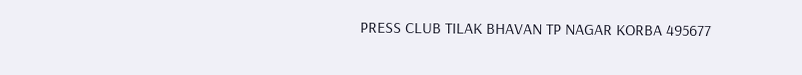PRESS CLUB TILAK BHAVAN TP NAGAR KORBA 495677